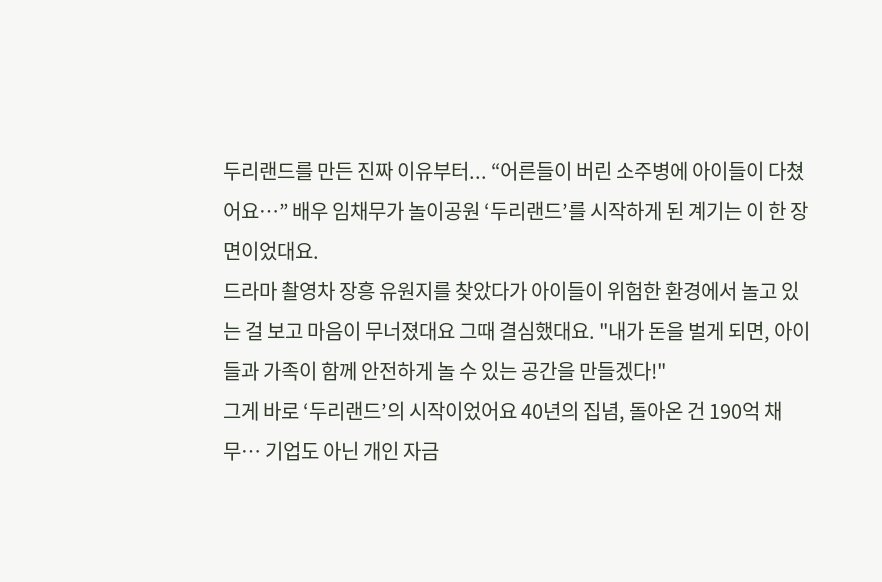두리랜드를 만든 진짜 이유부터... “어른들이 버린 소주병에 아이들이 다쳤어요…” 배우 임채무가 놀이공원 ‘두리랜드’를 시작하게 된 계기는 이 한 장면이었대요.
드라마 촬영차 장흥 유원지를 찾았다가 아이들이 위험한 환경에서 놀고 있는 걸 보고 마음이 무너졌대요 그때 결심했대요. "내가 돈을 벌게 되면, 아이들과 가족이 함께 안전하게 놀 수 있는 공간을 만들겠다!"
그게 바로 ‘두리랜드’의 시작이었어요 40년의 집념, 돌아온 건 190억 채무… 기업도 아닌 개인 자금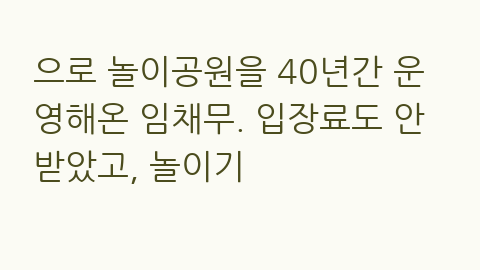으로 놀이공원을 40년간 운영해온 임채무. 입장료도 안 받았고, 놀이기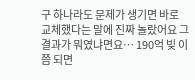구 하나라도 문제가 생기면 바로 교체했다는 말에 진짜 놀랐어요 그 결과가 뭐였냐면요… 190억 빚 이쯤 되면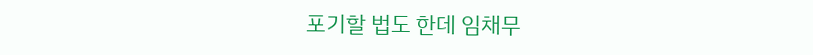포기할 법도 한데 임채무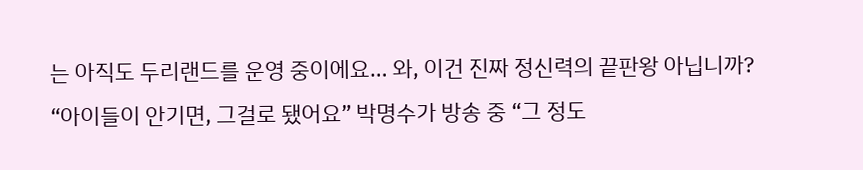는 아직도 두리랜드를 운영 중이에요… 와, 이건 진짜 정신력의 끝판왕 아닙니까?
“아이들이 안기면, 그걸로 됐어요” 박명수가 방송 중 “그 정도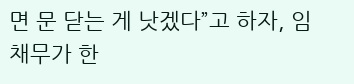면 문 닫는 게 낫겠다”고 하자, 임채무가 한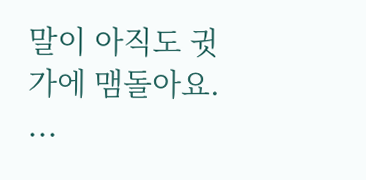말이 아직도 귓가에 맴돌아요. ...